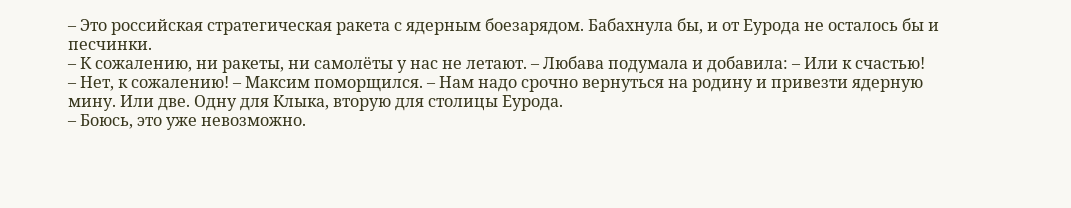– Это российская стратегическая ракета с ядерным боезарядом. Бабахнула бы, и от Еурода не осталось бы и песчинки.
– К сожалению, ни ракеты, ни самолёты у нас не летают. – Любава подумала и добавила: – Или к счастью!
– Нет, к сожалению! – Максим поморщился. – Нам надо срочно вернуться на родину и привезти ядерную мину. Или две. Одну для Клыка, вторую для столицы Еурода.
– Боюсь, это уже невозможно.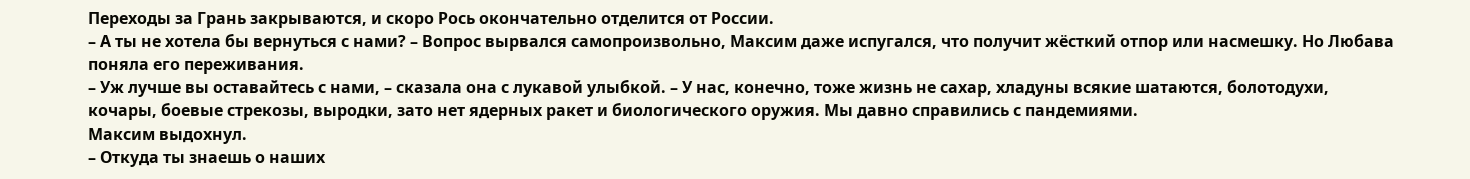Переходы за Грань закрываются, и скоро Рось окончательно отделится от России.
– А ты не хотела бы вернуться с нами? – Вопрос вырвался самопроизвольно, Максим даже испугался, что получит жёсткий отпор или насмешку. Но Любава поняла его переживания.
– Уж лучше вы оставайтесь с нами, – сказала она с лукавой улыбкой. – У нас, конечно, тоже жизнь не сахар, хладуны всякие шатаются, болотодухи, кочары, боевые стрекозы, выродки, зато нет ядерных ракет и биологического оружия. Мы давно справились с пандемиями.
Максим выдохнул.
– Откуда ты знаешь о наших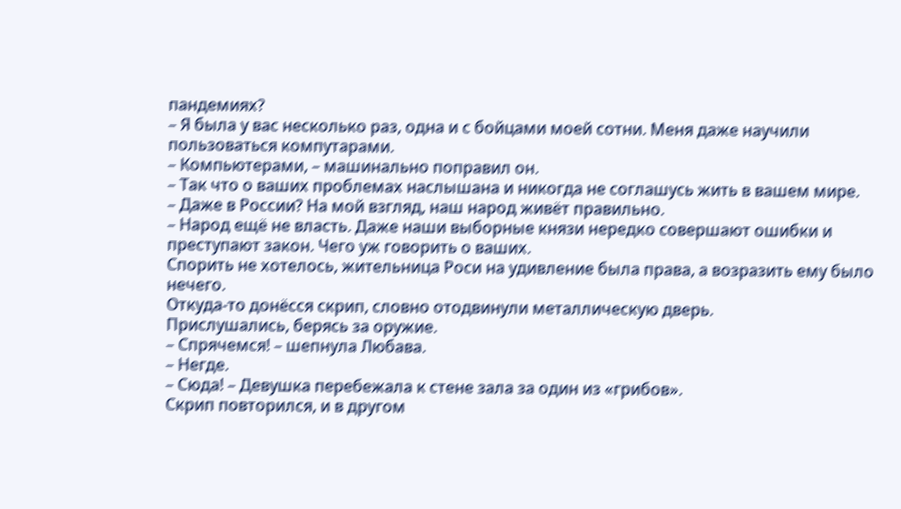пандемиях?
– Я была у вас несколько раз, одна и с бойцами моей сотни. Меня даже научили пользоваться компутарами.
– Компьютерами, – машинально поправил он.
– Так что о ваших проблемах наслышана и никогда не соглашусь жить в вашем мире.
– Даже в России? На мой взгляд, наш народ живёт правильно.
– Народ ещё не власть. Даже наши выборные князи нередко совершают ошибки и преступают закон. Чего уж говорить о ваших.
Спорить не хотелось, жительница Роси на удивление была права, а возразить ему было нечего.
Откуда-то донёсся скрип, словно отодвинули металлическую дверь.
Прислушались, берясь за оружие.
– Спрячемся! – шепнула Любава.
– Негде.
– Сюда! – Девушка перебежала к стене зала за один из «грибов».
Скрип повторился, и в другом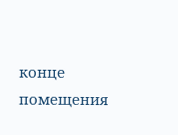конце помещения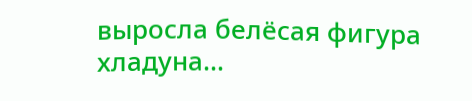выросла белёсая фигура хладуна…